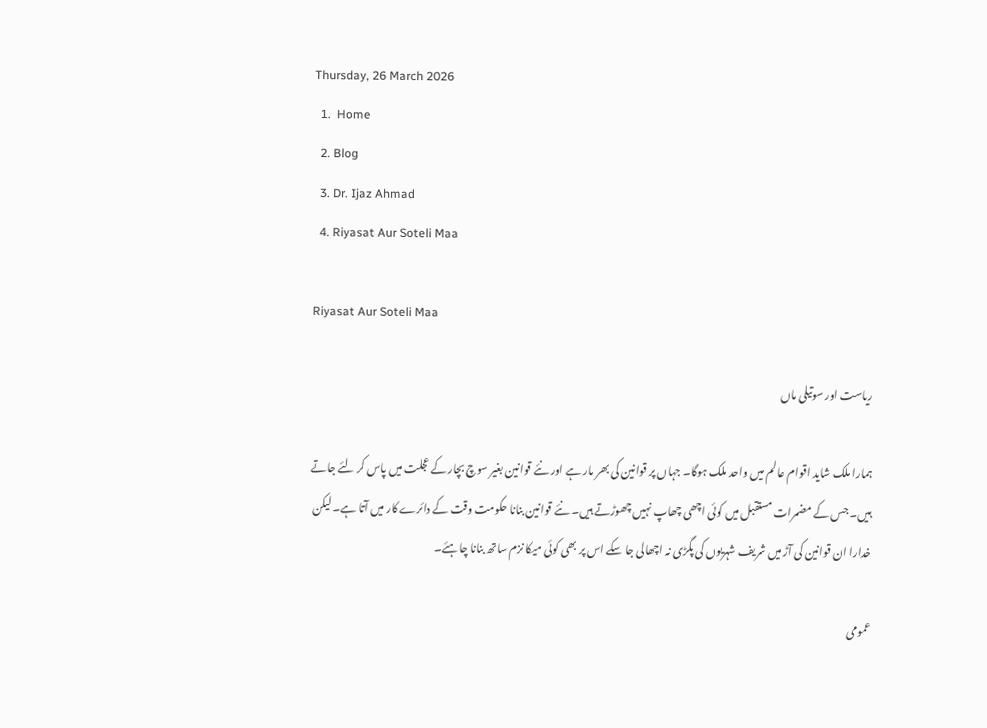Thursday, 26 March 2026
  1.  Home
  2. Blog
  3. Dr. Ijaz Ahmad
  4. Riyasat Aur Soteli Maa

Riyasat Aur Soteli Maa

ریاست اور سوتیلی ماں

ہمارا ملک شاید اقوام عالم میں واحد ملک ہوگا۔ جہاں پر قوانین کی بھر مار ہے اور نئے قوانین بغیر سوچ بچار کے عجلت میں پاس کر لئے جاتے ہیں۔ جس کے مضمرات مستقبل میں کوئی اچھی چھاپ نہیں چھوڑتے ہیں۔ نئے قوانین بنانا حکومت وقت کے دائرے کار میں آتا ہے۔ لیکن خدارا ان قوانین کی آڑ میں شریف شہریوں کی پگڑی نہ اچھالی جا سکے اس پر بھی کوئی میکا نزم ساتھ بنانا چاہئے۔

عمومی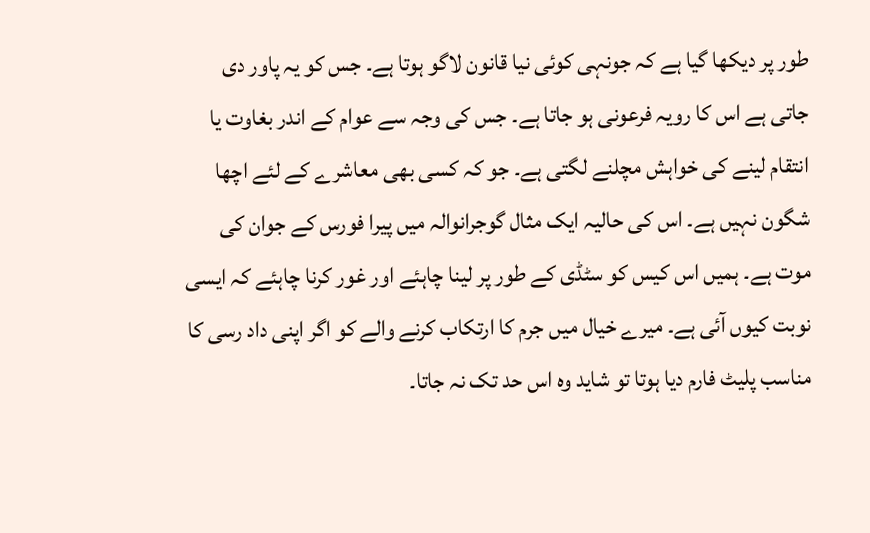طور پر دیکھا گیا ہے کہ جونہی کوئی نیا قانون لاگو ہوتا ہے۔ جس کو یہ پاور دی جاتی ہے اس کا رویہ فرعونی ہو جاتا ہے۔ جس کی وجہ سے عوام کے اندر بغاوت یا انتقام لینے کی خواہش مچلنے لگتی ہے۔ جو کہ کسی بھی معاشرے کے لئے اچھا شگون نہیں ہے۔ اس کی حالیہ ایک مثال گوجرانوالہ میں پیرا فورس کے جوان کی موت ہے۔ ہمیں اس کیس کو سٹڈی کے طور پر لینا چاہئے اور غور کرنا چاہئے کہ ایسی نوبت کیوں آئی ہے۔ میرے خیال میں جرم کا ارتکاب کرنے والے کو اگر اپنی داد رسی کا مناسب پلیٹ فارم دیا ہوتا تو شاید وہ اس حد تک نہ جاتا۔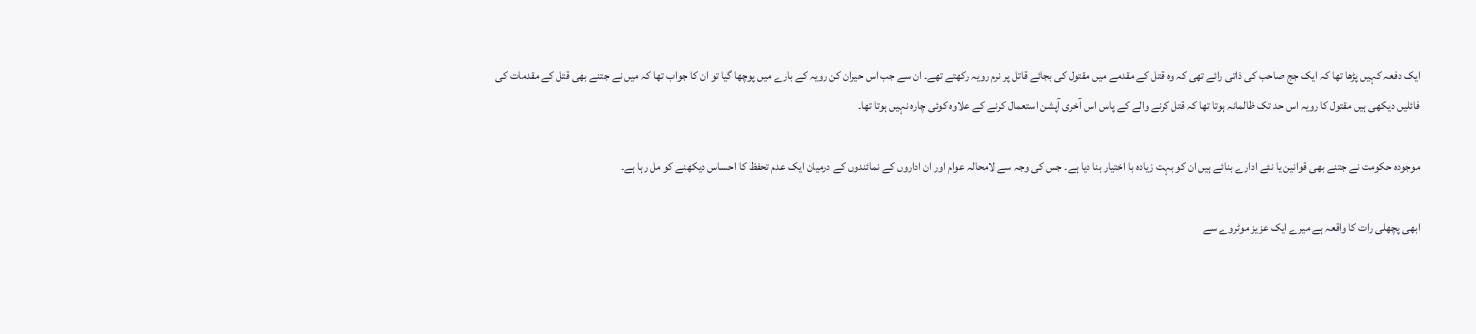ایک دفعہ کہیں پڑھا تھا کہ ایک جج صاحب کی ذاتی رائے تھی کہ وہ قتل کے مقدمے میں مقتول کی بجائے قاتل پر نرم رویہ رکھتے تھے۔ ان سے جب اس حیران کن رویہ کے بارے میں پوچھا گیا تو ان کا جواب تھا کہ میں نے جتنے بھی قتل کے مقدمات کی فائلیں دیکھی ہیں مقتول کا رویہ اس حد تک ظالمانہ ہوتا تھا کہ قتل کرنے والے کے پاس اس آخری آپشن استعمال کرنے کے علاوہ کوئی چارہ نہیں ہوتا تھا۔

موجودہ حکومت نے جتنے بھی قوانین یا نئے ادارے بنائے ہیں ان کو بہت زیادہ با اختیار بنا دیا ہے۔ جس کی وجہ سے لامحالہ عوام اور ان اداروں کے نمائندوں کے درمیان ایک عدم تحفظ کا احساس دیکھنے کو مل رہا ہے۔

ابھی پچھلی رات کا واقعہ ہے میرے ایک عزیز موٹروے سے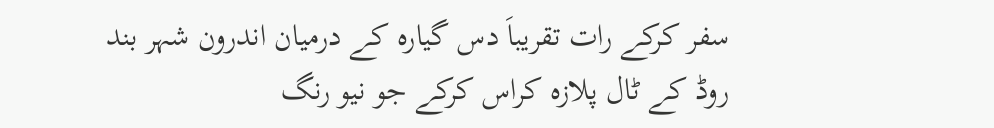سفر کرکے رات تقریباَ دس گیارہ کے درمیان اندرون شہر بند روڈ کے ٹال پلازہ کراس کرکے جو نیو رنگ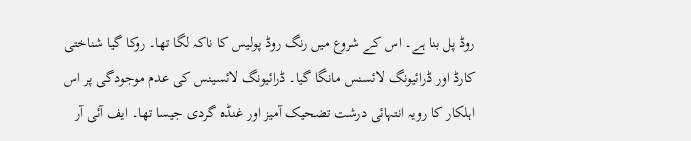روڈ پل بنا ہے۔ اس کے شروع میں رنگ روڈ پولیس کا ناکہ لگا تھا۔ روکا گیا شناختی کارڈ اور ڈرائیونگ لائسنس مانگا گیا۔ ڈرائیونگ لائسینس کی عدم موجودگی پر اس اہلکار کا رویہ انتہائی درشت تضحیک آمیز اور غنڈہ گردی جیسا تھا۔ ایف آئی آر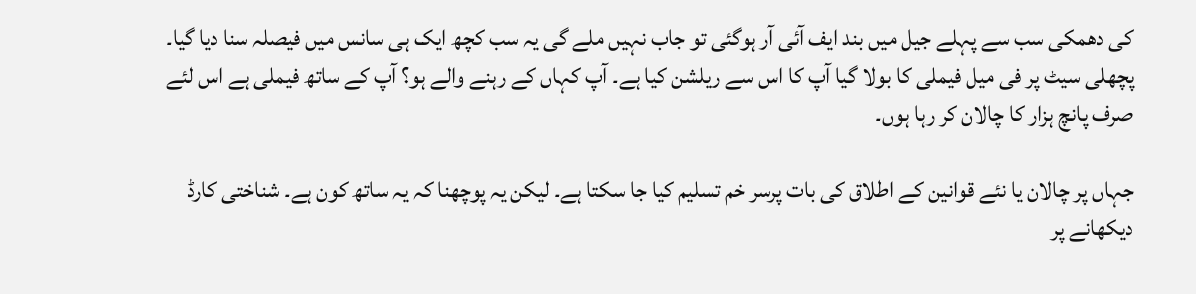کی دھمکی سب سے پہلے جیل میں بند ایف آئی آر ہوگئی تو جاب نہیں ملے گی یہ سب کچھ ایک ہی سانس میں فیصلہ سنا دیا گیا۔ پچھلی سیٹ پر فی میل فیملی کا بولا گیا آپ کا اس سے ریلشن کیا ہے۔ آپ کہاں کے رہنے والے ہو؟ آپ کے ساتھ فیملی ہے اس لئے صرف پانچ ہزار کا چالان کر رہا ہوں۔

جہاں پر چالان یا نئے قوانین کے اطلاق کی بات پرسر خم تسلیم کیا جا سکتا ہے۔ لیکن یہ پوچھنا کہ یہ ساتھ کون ہے۔ شناختی کارڈ دیکھانے پر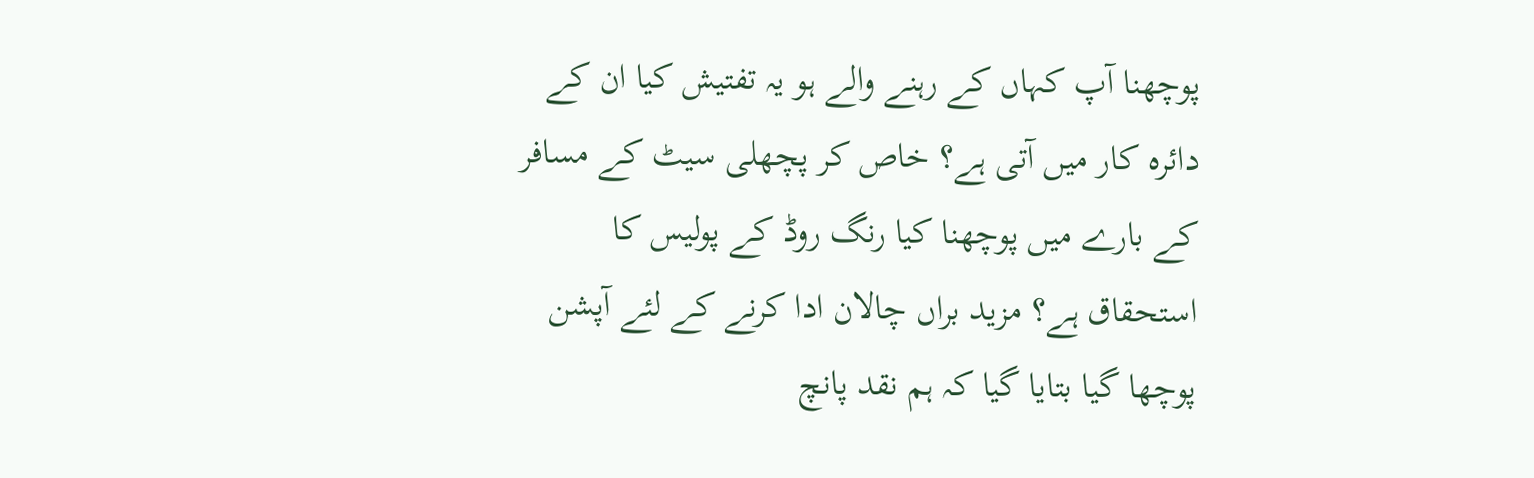پوچھنا آپ کہاں کے رہنے والے ہو یہ تفتیش کیا ان کے دائرہ کار میں آتی ہے؟ خاص کر پچھلی سیٹ کے مسافر کے بارے میں پوچھنا کیا رنگ روڈ کے پولیس کا استحقاق ہے؟ مزید براں چالان ادا کرنے کے لئے آپشن پوچھا گیا بتایا گیا کہ ہم نقد پانچ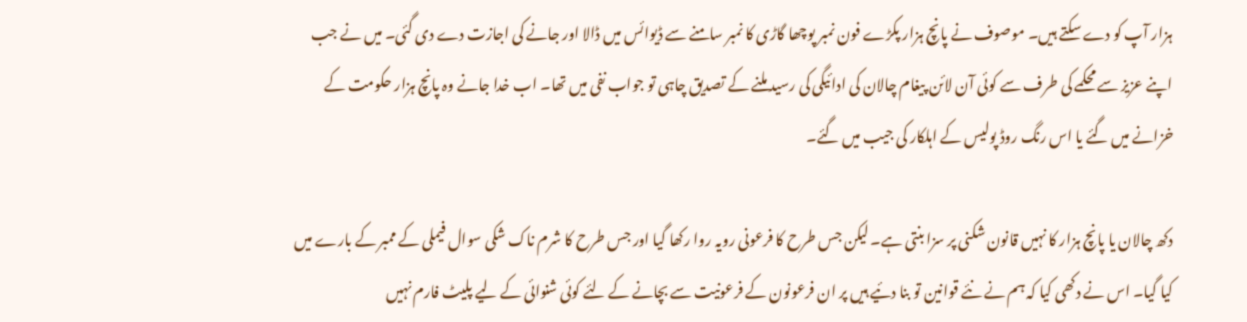ہزار آپ کو دے سکتے ہیں۔ موصوف نے پانچ ہزار پکڑے فون نمبر پوچھا گاڑی کا نمبر سامنے سے ڈیوائس میں ڈالا اور جانے کی اجازت دے دی گئی۔ میں نے جب اپنے عزیز سے محکمے کی طرف سے کوئی آن لائن پیغام چالان کی ادائیگی کی رسید ملنے کے تصدیق چاہی تو جواب نفی میں تھا۔ اب خدا جانے وہ پانچ ہزار حکومت کے خزانے میں گئے یا اس رنگ روڈ پولیس کے اہلکار کی جیب میں گئے۔

دکھ چالان یا پانچ ہزار کا نہیں قانون شکنی پر سزا بنتی ہے۔ لیکن جس طرح کا فرعونی رویہ روا رکھا گیا اور جس طرح کا شرم ناک شکی سوال فیملی کے ممبر کے بارے میں کیا گیا۔ اس نے دکھی کیا کہ ہم نے نئے قوانین تو بنا دئیے ہیں پر ان فرعونون کے فرعونیت سے بچانے کے لئے کوئی شنوائی کے لیے پلیٹ فارم نہیں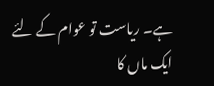ہے۔ ریاست تو عوام کے لئے ایک ماں کا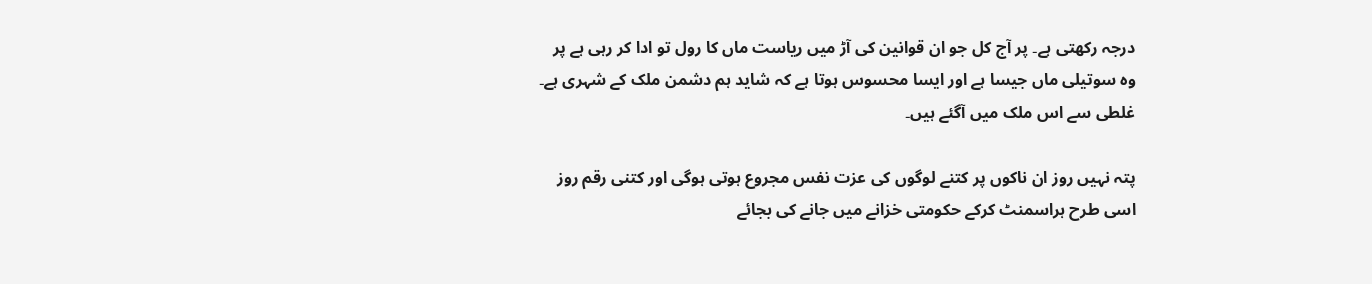درجہ رکھتی ہے۔ پر آج کل جو ان قوانین کی آڑ میں ریاست ماں کا رول تو ادا کر رہی ہے پر وہ سوتیلی ماں جیسا ہے اور ایسا محسوس ہوتا ہے کہ شاید ہم دشمن ملک کے شہری ہے۔ غلطی سے اس ملک میں آگئے ہیں۔

پتہ نہیں روز ان ناکوں پر کتنے لوگوں کی عزت نفس مجروع ہوتی ہوگی اور کتنی رقم روز اسی طرح ہراسمنٹ کرکے حکومتی خزانے میں جانے کی بجائے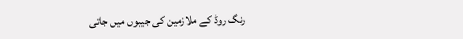رنگ روڈ کے ملازمین کی جیبوں میں جاتی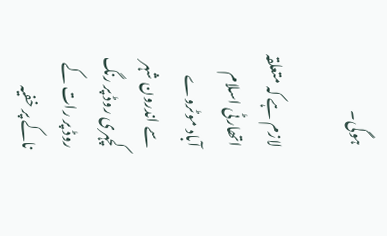ہوگی۔

لازم ہے کہ متعلقہ اتھارٹی اسلام آباد موٹروے سے اندرون شہر کچہری روڈ پر رنگ روڈ پر رات کے ناکے پر خفیہ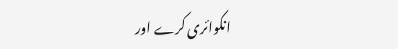انکوائری کرے اور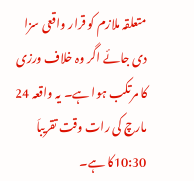متعلقہ ملازم کو قرار واقعی سزا دی جائے اگر وہ خلاف ورزی کا مرتکب ہوا ہے۔ یہ واقعہ 24 مارچ کی رات وقت تقریباَ 10:30کا ہے۔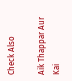Check Also

Aik Thappar Aur Kai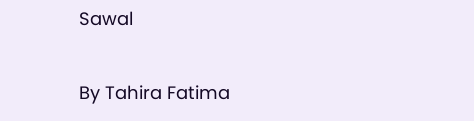Sawal

By Tahira Fatima